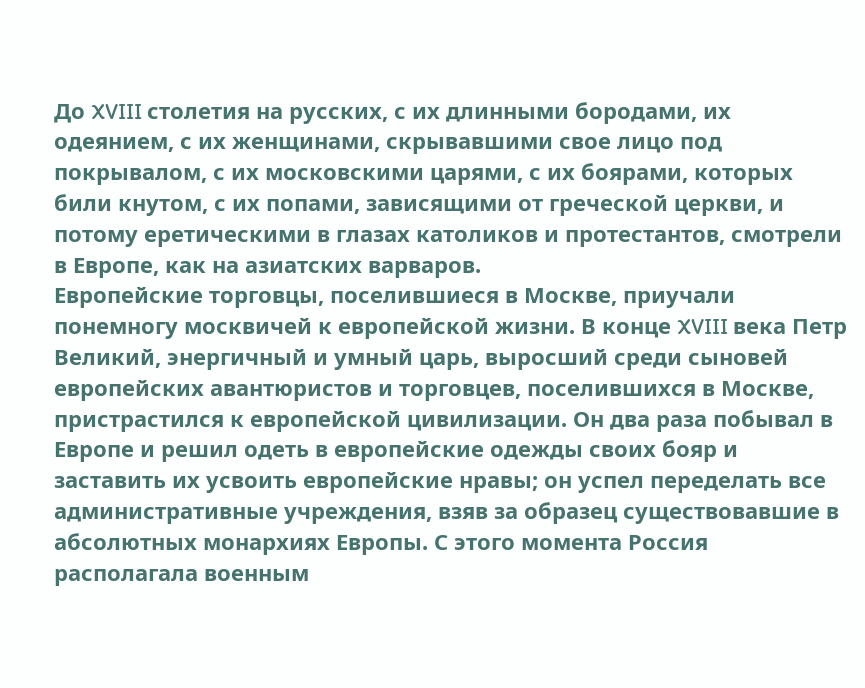До XVIII столетия на русских, с их длинными бородами, их одеянием, с их женщинами, скрывавшими свое лицо под покрывалом, с их московскими царями, с их боярами, которых били кнутом, с их попами, зависящими от греческой церкви, и потому еретическими в глазах католиков и протестантов, смотрели в Европе, как на азиатских варваров.
Европейские торговцы, поселившиеся в Москве, приучали понемногу москвичей к европейской жизни. В конце XVIII века Петр Великий, энергичный и умный царь, выросший среди сыновей европейских авантюристов и торговцев, поселившихся в Москве, пристрастился к европейской цивилизации. Он два раза побывал в Европе и решил одеть в европейские одежды своих бояр и заставить их усвоить европейские нравы; он успел переделать все административные учреждения, взяв за образец существовавшие в абсолютных монархиях Европы. С этого момента Россия располагала военным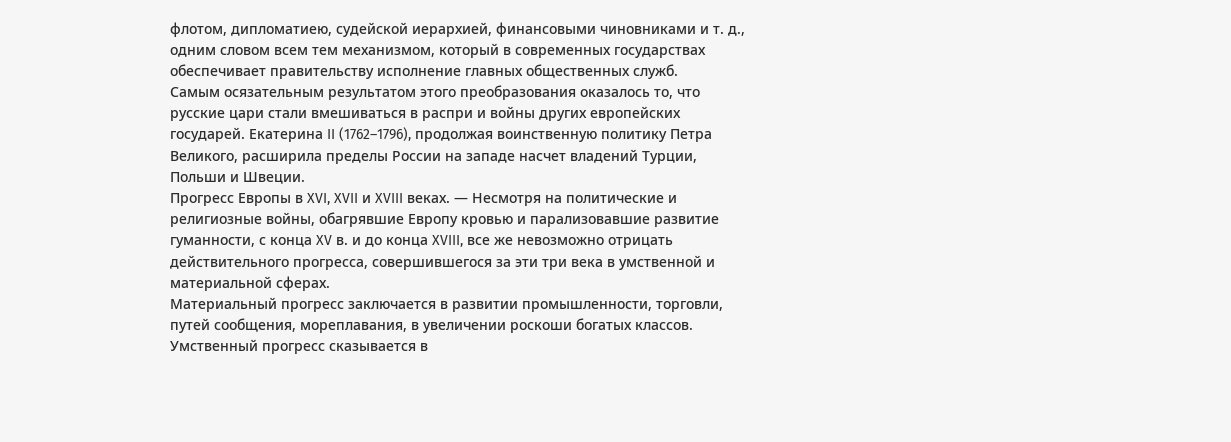флотом, дипломатиею, судейской иерархией, финансовыми чиновниками и т. д., одним словом всем тем механизмом, который в современных государствах обеспечивает правительству исполнение главных общественных служб.
Самым осязательным результатом этого преобразования оказалось то, что русские цари стали вмешиваться в распри и войны других европейских государей. Екатерина II (1762–1796), продолжая воинственную политику Петра Великого, расширила пределы России на западе насчет владений Турции, Польши и Швеции.
Прогресс Европы в XVI, XVII и XVIII веках. — Несмотря на политические и религиозные войны, обагрявшие Европу кровью и парализовавшие развитие гуманности, с конца XV в. и до конца XVIII, все же невозможно отрицать действительного прогресса, совершившегося за эти три века в умственной и материальной сферах.
Материальный прогресс заключается в развитии промышленности, торговли, путей сообщения, мореплавания, в увеличении роскоши богатых классов.
Умственный прогресс сказывается в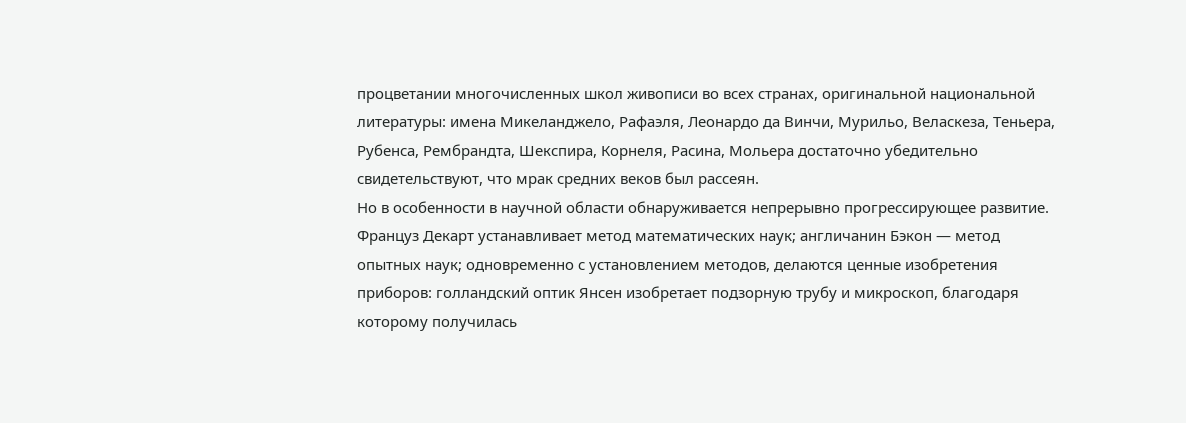процветании многочисленных школ живописи во всех странах, оригинальной национальной литературы: имена Микеланджело, Рафаэля, Леонардо да Винчи, Мурильо, Веласкеза, Теньера, Рубенса, Рембрандта, Шекспира, Корнеля, Расина, Мольера достаточно убедительно свидетельствуют, что мрак средних веков был рассеян.
Но в особенности в научной области обнаруживается непрерывно прогрессирующее развитие. Француз Декарт устанавливает метод математических наук; англичанин Бэкон — метод опытных наук; одновременно с установлением методов, делаются ценные изобретения приборов: голландский оптик Янсен изобретает подзорную трубу и микроскоп, благодаря которому получилась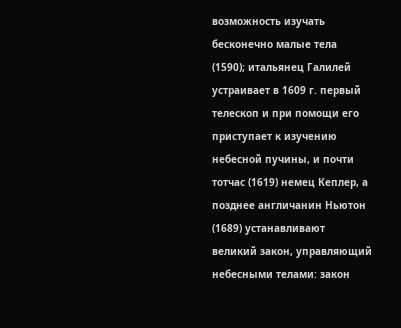возможность изучать бесконечно малые тела (1590); итальянец Галилей устраивает в 1609 г. первый телескоп и при помощи его приступает к изучению небесной пучины, и почти тотчас (1619) немец Кеплер, а позднее англичанин Ньютон (1689) устанавливают великий закон, управляющий небесными телами: закон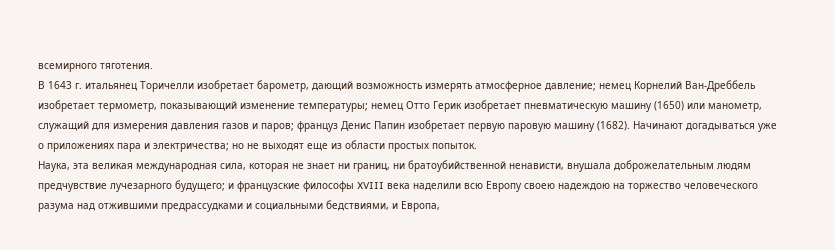всемирного тяготения.
В 1643 г. итальянец Торичелли изобретает барометр, дающий возможность измерять атмосферное давление; немец Корнелий Ван-Дреббель изобретает термометр, показывающий изменение температуры; немец Отто Герик изобретает пневматическую машину (1650) или манометр, служащий для измерения давления газов и паров; француз Денис Папин изобретает первую паровую машину (1682). Начинают догадываться уже о приложениях пара и электричества; но не выходят еще из области простых попыток.
Наука, эта великая международная сила, которая не знает ни границ, ни братоубийственной ненависти, внушала доброжелательным людям предчувствие лучезарного будущего; и французские философы XVIII века наделили всю Европу своею надеждою на торжество человеческого разума над отжившими предрассудками и социальными бедствиями, и Европа,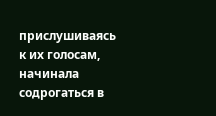прислушиваясь к их голосам, начинала содрогаться в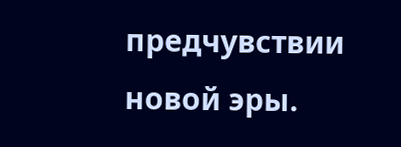предчувствии новой эры.